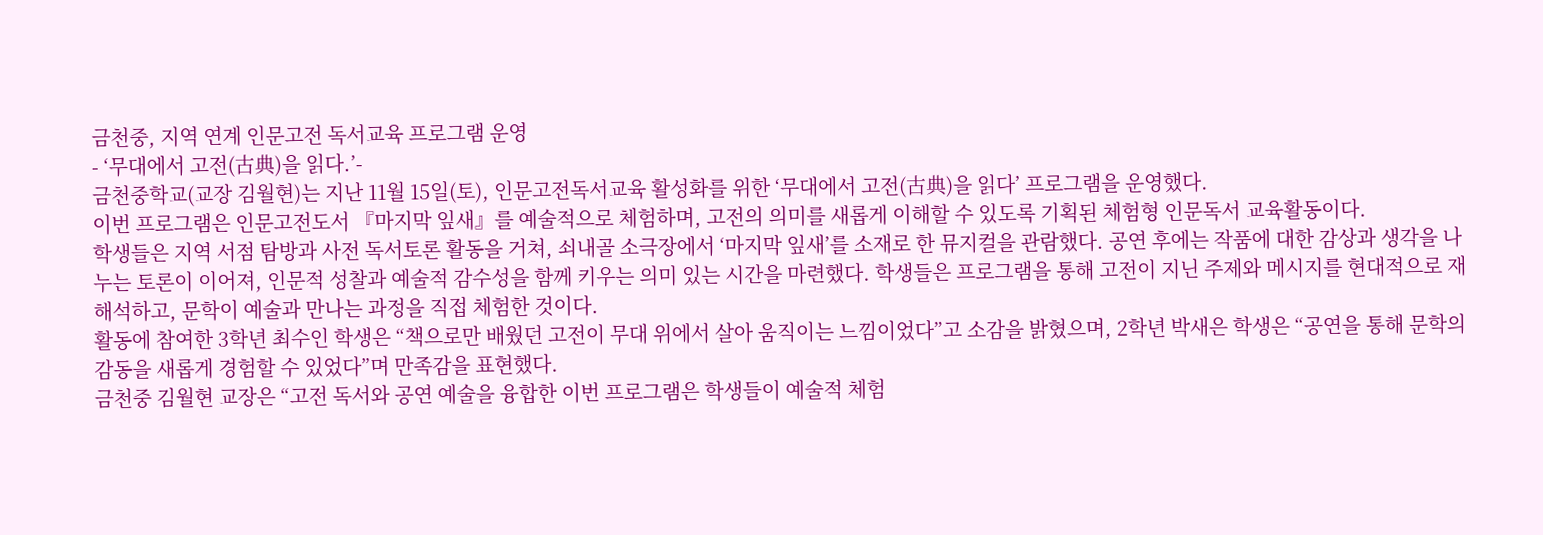금천중, 지역 연계 인문고전 독서교육 프로그램 운영
- ‘무대에서 고전(古典)을 읽다.’-
금천중학교(교장 김월현)는 지난 11월 15일(토), 인문고전독서교육 활성화를 위한 ‘무대에서 고전(古典)을 읽다’ 프로그램을 운영했다.
이번 프로그램은 인문고전도서 『마지막 잎새』를 예술적으로 체험하며, 고전의 의미를 새롭게 이해할 수 있도록 기획된 체험형 인문독서 교육활동이다.
학생들은 지역 서점 탐방과 사전 독서토론 활동을 거쳐, 쇠내골 소극장에서 ‘마지막 잎새’를 소재로 한 뮤지컬을 관람했다. 공연 후에는 작품에 대한 감상과 생각을 나누는 토론이 이어져, 인문적 성찰과 예술적 감수성을 함께 키우는 의미 있는 시간을 마련했다. 학생들은 프로그램을 통해 고전이 지닌 주제와 메시지를 현대적으로 재해석하고, 문학이 예술과 만나는 과정을 직접 체험한 것이다.
활동에 참여한 3학년 최수인 학생은 “책으로만 배웠던 고전이 무대 위에서 살아 움직이는 느낌이었다”고 소감을 밝혔으며, 2학년 박새은 학생은 “공연을 통해 문학의 감동을 새롭게 경험할 수 있었다”며 만족감을 표현했다.
금천중 김월현 교장은 “고전 독서와 공연 예술을 융합한 이번 프로그램은 학생들이 예술적 체험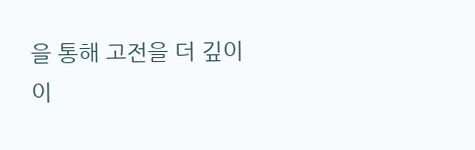을 통해 고전을 더 깊이 이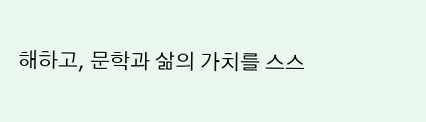해하고, 문학과 삶의 가치를 스스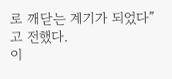로 깨닫는 계기가 되었다”고 전했다.
이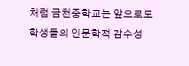처럼 금천중학교는 앞으로도 학생들의 인문학적 감수성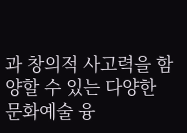과 창의적 사고력을 함양할 수 있는 다양한 문화예술 융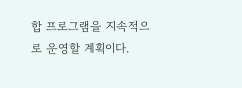합 프로그램을 지속적으로 운영할 계획이다.